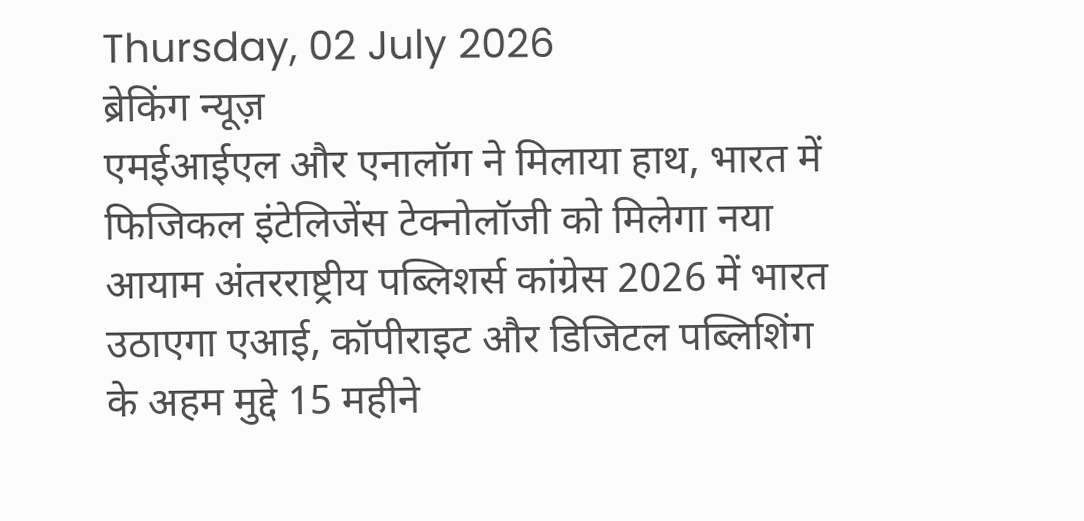Thursday, 02 July 2026
ब्रेकिंग न्यूज़
एमईआईएल और एनालॉग ने मिलाया हाथ, भारत में फिजिकल इंटेलिजेंस टेक्नोलॉजी को मिलेगा नया आयाम अंतरराष्ट्रीय पब्लिशर्स कांग्रेस 2026 में भारत उठाएगा एआई, कॉपीराइट और डिजिटल पब्लिशिंग के अहम मुद्दे 15 महीने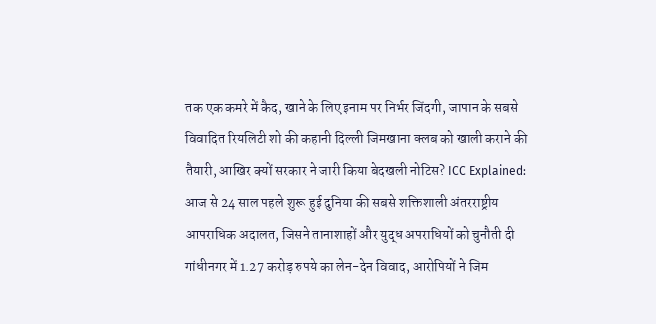तक एक कमरे में कैद, खाने के लिए इनाम पर निर्भर जिंदगी, जापान के सबसे विवादित रियलिटी शो की कहानी दिल्ली जिमखाना क्लब को खाली कराने की तैयारी, आखिर क्यों सरकार ने जारी किया बेदखली नोटिस? ICC Explained: आज से 24 साल पहले शुरू हुई दुनिया की सबसे शक्तिशाली अंतरराष्ट्रीय आपराधिक अदालत, जिसने तानाशाहों और युद्ध अपराधियों को चुनौती दी गांधीनगर में 1.27 करोड़ रुपये का लेन-देन विवाद, आरोपियों ने जिम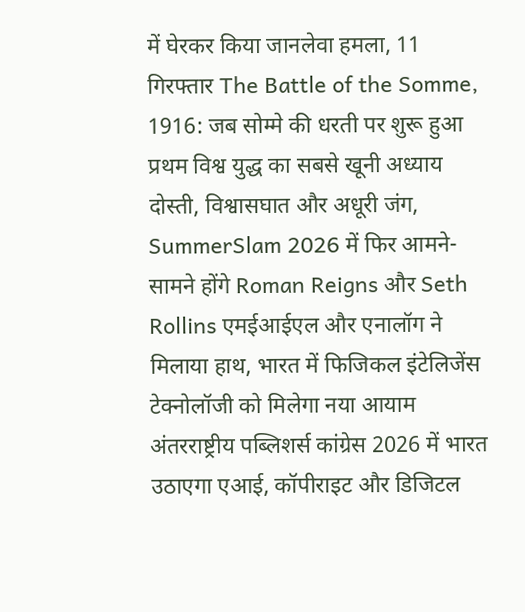में घेरकर किया जानलेवा हमला, 11 गिरफ्तार The Battle of the Somme, 1916: जब सोम्मे की धरती पर शुरू हुआ प्रथम विश्व युद्ध का सबसे खूनी अध्याय दोस्ती, विश्वासघात और अधूरी जंग, SummerSlam 2026 में फिर आमने-सामने होंगे Roman Reigns और Seth Rollins एमईआईएल और एनालॉग ने मिलाया हाथ, भारत में फिजिकल इंटेलिजेंस टेक्नोलॉजी को मिलेगा नया आयाम अंतरराष्ट्रीय पब्लिशर्स कांग्रेस 2026 में भारत उठाएगा एआई, कॉपीराइट और डिजिटल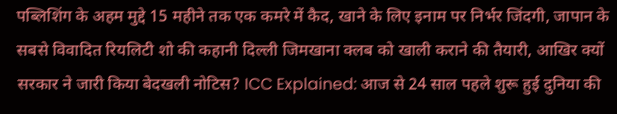पब्लिशिंग के अहम मुद्दे 15 महीने तक एक कमरे में कैद, खाने के लिए इनाम पर निर्भर जिंदगी, जापान के सबसे विवादित रियलिटी शो की कहानी दिल्ली जिमखाना क्लब को खाली कराने की तैयारी, आखिर क्यों सरकार ने जारी किया बेदखली नोटिस? ICC Explained: आज से 24 साल पहले शुरू हुई दुनिया की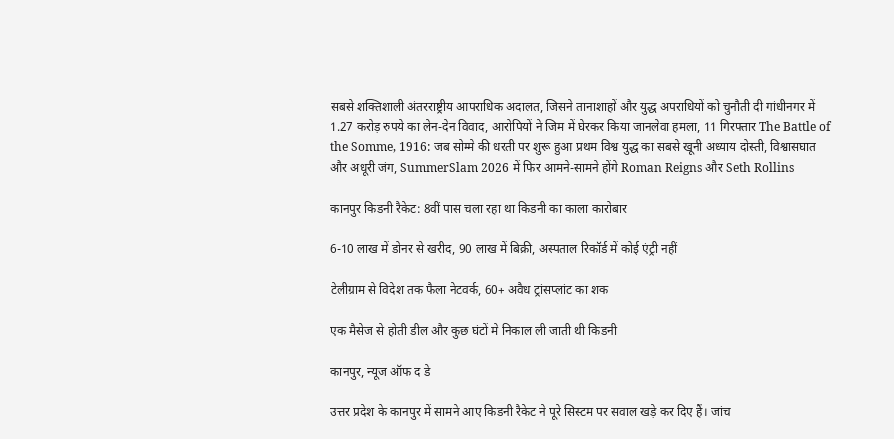सबसे शक्तिशाली अंतरराष्ट्रीय आपराधिक अदालत, जिसने तानाशाहों और युद्ध अपराधियों को चुनौती दी गांधीनगर में 1.27 करोड़ रुपये का लेन-देन विवाद, आरोपियों ने जिम में घेरकर किया जानलेवा हमला, 11 गिरफ्तार The Battle of the Somme, 1916: जब सोम्मे की धरती पर शुरू हुआ प्रथम विश्व युद्ध का सबसे खूनी अध्याय दोस्ती, विश्वासघात और अधूरी जंग, SummerSlam 2026 में फिर आमने-सामने होंगे Roman Reigns और Seth Rollins

कानपुर किडनी रैकेट: 8वीं पास चला रहा था किडनी का काला कारोबार

6-10 लाख में डोनर से खरीद, 90 लाख में बिक्री, अस्पताल रिकॉर्ड में कोई एंट्री नहीं

टेलीग्राम से विदेश तक फैला नेटवर्क, 60+ अवैध ट्रांसप्लांट का शक

एक मैसेज से होती डील और कुछ घंटों मे निकाल ली जाती थी किडनी

कानपुर, न्यूज ऑफ द डे

उत्तर प्रदेश के कानपुर में सामने आए किडनी रैकेट ने पूरे सिस्टम पर सवाल खड़े कर दिए हैं। जांच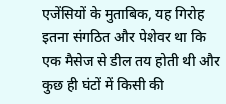एजेंसियों के मुताबिक, यह गिरोह इतना संगठित और पेशेवर था कि एक मैसेज से डील तय होती थी और कुछ ही घंटों में किसी की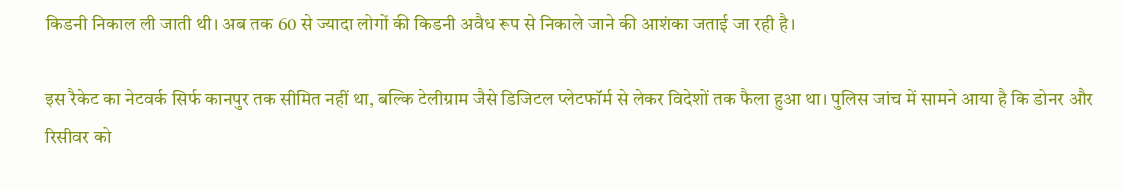किडनी निकाल ली जाती थी। अब तक 60 से ज्यादा लोगों की किडनी अवैध रूप से निकाले जाने की आशंका जताई जा रही है।

इस रैकेट का नेटवर्क सिर्फ कानपुर तक सीमित नहीं था, बल्कि टेलीग्राम जैसे डिजिटल प्लेटफॉर्म से लेकर विदेशों तक फैला हुआ था। पुलिस जांच में सामने आया है कि डोनर और रिसीवर को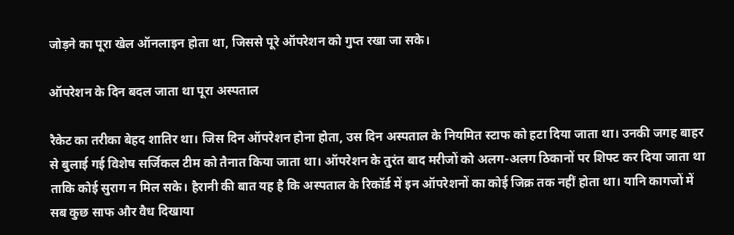जोड़ने का पूरा खेल ऑनलाइन होता था, जिससे पूरे ऑपरेशन को गुप्त रखा जा सके।

ऑपरेशन के दिन बदल जाता था पूरा अस्पताल

रैकेट का तरीका बेहद शातिर था। जिस दिन ऑपरेशन होना होता, उस दिन अस्पताल के नियमित स्टाफ को हटा दिया जाता था। उनकी जगह बाहर से बुलाई गई विशेष सर्जिकल टीम को तैनात किया जाता था। ऑपरेशन के तुरंत बाद मरीजों को अलग-अलग ठिकानों पर शिफ्ट कर दिया जाता था ताकि कोई सुराग न मिल सके। हैरानी की बात यह है कि अस्पताल के रिकॉर्ड में इन ऑपरेशनों का कोई जिक्र तक नहीं होता था। यानि कागजों में सब कुछ साफ और वैध दिखाया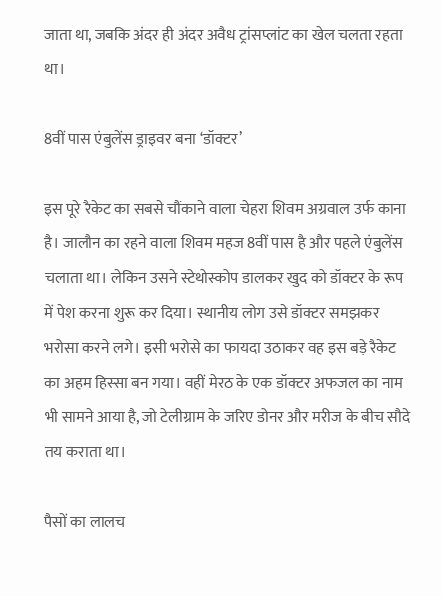जाता था, जबकि अंदर ही अंदर अवैध ट्रांसप्लांट का खेल चलता रहता था।

8वीं पास एंबुलेंस ड्राइवर बना ‘डॉक्टर’

इस पूरे रैकेट का सबसे चौंकाने वाला चेहरा शिवम अग्रवाल उर्फ काना है। जालौन का रहने वाला शिवम महज 8वीं पास है और पहले एंबुलेंस चलाता था। लेकिन उसने स्टेथोस्कोप डालकर खुद को डॉक्टर के रूप में पेश करना शुरू कर दिया। स्थानीय लोग उसे डॉक्टर समझकर भरोसा करने लगे। इसी भरोसे का फायदा उठाकर वह इस बड़े रैकेट का अहम हिस्सा बन गया। वहीं मेरठ के एक डॉक्टर अफजल का नाम भी सामने आया है, जो टेलीग्राम के जरिए डोनर और मरीज के बीच सौदे तय कराता था।

पैसों का लालच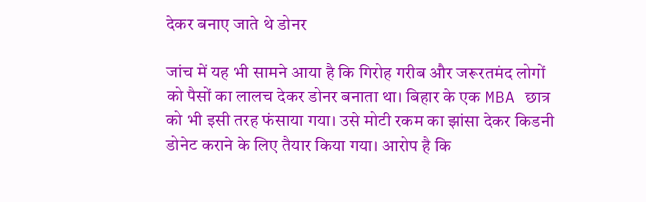देकर बनाए जाते थे डोनर

जांच में यह भी सामने आया है कि गिरोह गरीब और जरूरतमंद लोगों को पैसों का लालच देकर डोनर बनाता था। बिहार के एक MBA छात्र को भी इसी तरह फंसाया गया। उसे मोटी रकम का झांसा देकर किडनी डोनेट कराने के लिए तैयार किया गया। आरोप है कि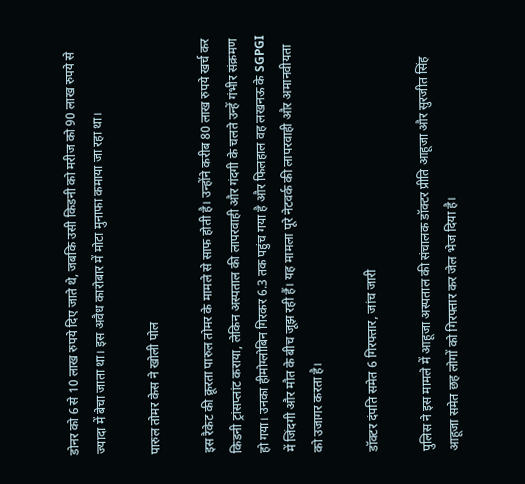डोनर को 6 से 10 लाख रुपये दिए जाते थे, जबकि उसी किडनी को मरीज को 90 लाख रुपये से ज्यादा में बेचा जाता था। इस अवैध कारोबार में मोटा मुनाफा कमाया जा रहा था।

पारुल तोमर केस ने खोली पोल

इस रैकेट की क्रूरता पारुल तोमर के मामले से साफ होती है। उन्होंने करीब 80 लाख रुपये खर्च कर किडनी ट्रांसप्लांट कराया, लेकिन अस्पताल की लापरवाही और गंदगी के चलते उन्हें गंभीर संक्रमण हो गया। उनका हीमोग्लोबिन गिरकर 6.3 तक पहुंच गया है और फिलहाल वह लखनऊ के SGPGI में जिंदगी और मौत के बीच जूझ रही हैं। यह मामला पूरे नेटवर्क की लापरवाही और अमानवीयता को उजागर करता है।

डॉक्टर दंपति समेत 6 गिरफ्तार, जांच जारी

पुलिस ने इस मामले में आहूजा अस्पताल की संचालक डॉक्टर प्रीति आहूजा और सुरजीत सिंह आहूजा समेत छह लोगों को गिरफ्तार कर जेल भेज दिया है।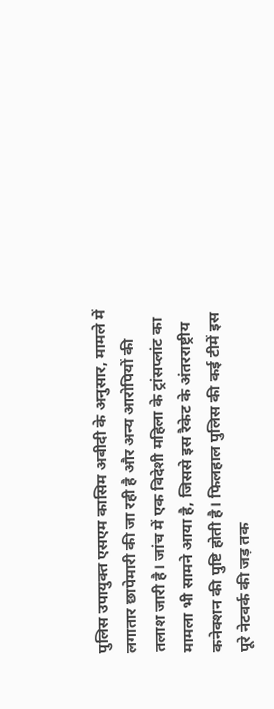पुलिस उपायुक्त एसएम कासिम अबीदी के अनुसार, मामले में लगातार छापेमारी की जा रही है और अन्य आरोपियों की तलाश जारी है। जांच में एक विदेशी महिला के ट्रांसप्लांट का मामला भी सामने आया है, जिससे इस रैकेट के अंतरराष्ट्रीय कनेक्शन की पुष्टि होती है। फिलहाल पुलिस की कई टीमें इस पूरे नेटवर्क की जड़ तक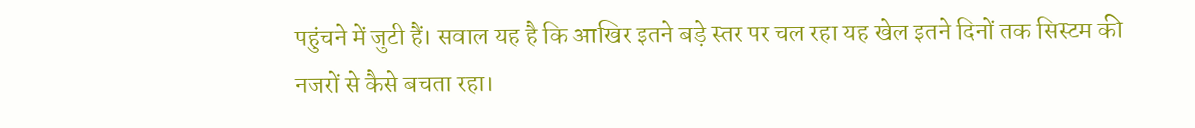पहुंचने में जुटी हैं। सवाल यह है कि आखिर इतने बड़े स्तर पर चल रहा यह खेल इतने दिनों तक सिस्टम की नजरों से कैसे बचता रहा।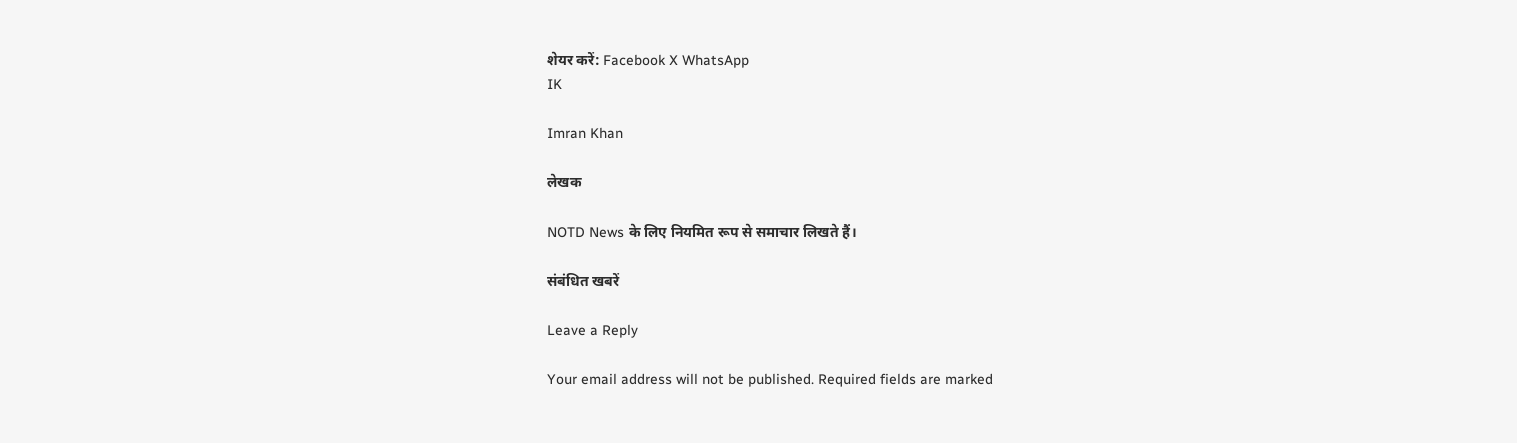शेयर करें: Facebook X WhatsApp
IK

Imran Khan

लेखक

NOTD News के लिए नियमित रूप से समाचार लिखते हैं।

संबंधित खबरें

Leave a Reply

Your email address will not be published. Required fields are marked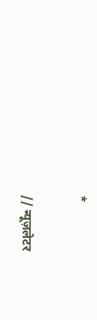*

// न्यूज़लेटर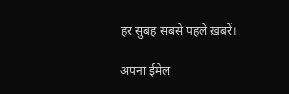हर सुबह सबसे पहले ख़बरें।

अपना ईमेल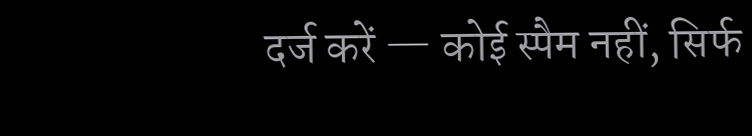दर्ज करें — कोई स्पैम नहीं, सिर्फ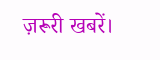ज़रूरी खबरें।